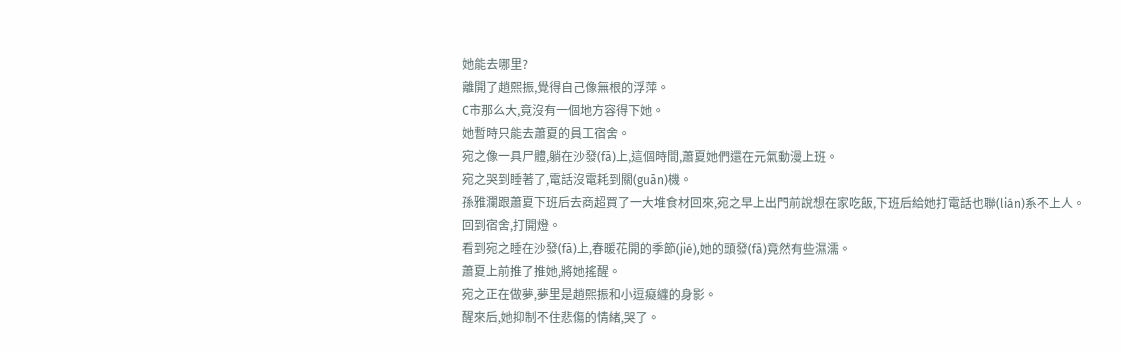她能去哪里?
離開了趙熙振,覺得自己像無根的浮萍。
C市那么大,竟沒有一個地方容得下她。
她暫時只能去蕭夏的員工宿舍。
宛之像一具尸體,躺在沙發(fā)上,這個時間,蕭夏她們還在元氣動漫上班。
宛之哭到睡著了,電話沒電耗到關(guān)機。
孫雅瀾跟蕭夏下班后去商超買了一大堆食材回來,宛之早上出門前說想在家吃飯,下班后給她打電話也聯(lián)系不上人。
回到宿舍,打開燈。
看到宛之睡在沙發(fā)上,春暖花開的季節(jié),她的頭發(fā)竟然有些濕濡。
蕭夏上前推了推她,將她搖醒。
宛之正在做夢,夢里是趙熙振和小逗癡纏的身影。
醒來后,她抑制不住悲傷的情緒,哭了。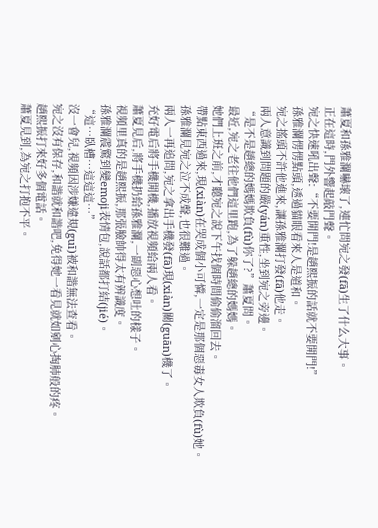蕭夏和孫雅瀾嚇壞了,連忙問宛之發(fā)生了什么大事。
正在這時,門外響起敲門聲。
宛之快速吼出聲:“不要開門!是趙熙振的話就不要開門!”
孫雅瀾愣愣點頭,透過貓眼看來人是道和。
宛之搖頭不許他進來,讓孫雅瀾打發(fā)他走。
兩人意識到問題的嚴(yán)重性,坐到宛之旁邊。
“是不是趙總的媽媽欺負(fù)你了?”蕭夏問。
最近,宛之老往他們這里跑,為了躲趙總的媽媽。
她們上班之前,才聽宛之說下午找個時間偷偷溜回去。
帶點東西過來,現(xiàn)在哭成個小可憐,一定是那個惡毒女人欺負(fù)她。
孫雅瀾見宛之泣不成聲,也很難過。
兩人一再追問,宛之拿出手機發(fā)現(xiàn)關(guān)機了。
充好電后將手機開機,播放視頻給兩人看。
蕭夏見后,將手機扔給孫雅瀾,一副惡心想吐的樣子。
視頻里真的是趙熙振,那張臉帥得太有辨識度。
孫雅瀾震驚到變emoji表情包,說話都打結(jié)。
“這…臥槽…這這這…”
沒一會兒,視頻因涉嫌違規(guī)被和諧無法查看。
宛之沒有保存,和諧就和諧吧,免得她一看見就如剜心掏肺般的疼。
趙熙振打來好多個電話。
蕭夏見到,為宛之打抱不平。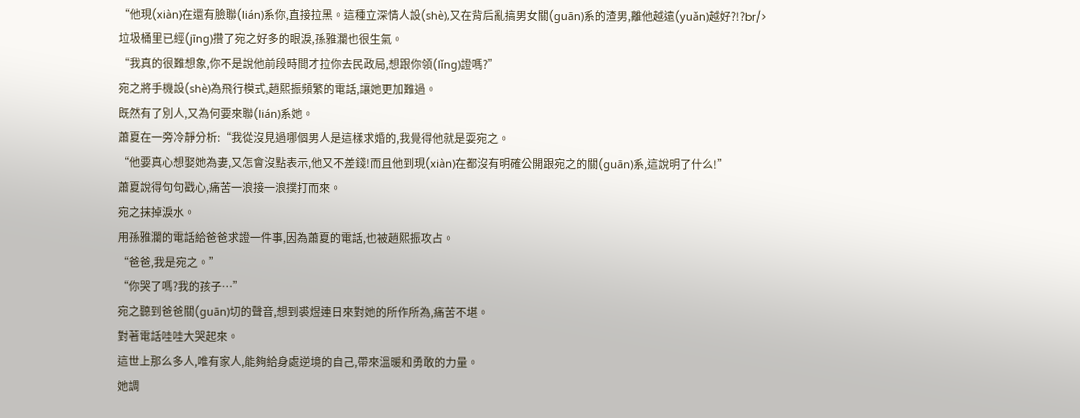“他現(xiàn)在還有臉聯(lián)系你,直接拉黑。這種立深情人設(shè),又在背后亂搞男女關(guān)系的渣男,離他越遠(yuǎn)越好?!?br/>
垃圾桶里已經(jīng)攢了宛之好多的眼淚,孫雅瀾也很生氣。
“我真的很難想象,你不是說他前段時間才拉你去民政局,想跟你領(lǐng)證嗎?”
宛之將手機設(shè)為飛行模式,趙熙振頻繁的電話,讓她更加難過。
既然有了別人,又為何要來聯(lián)系她。
蕭夏在一旁冷靜分析:“我從沒見過哪個男人是這樣求婚的,我覺得他就是耍宛之。
“他要真心想娶她為妻,又怎會沒點表示,他又不差錢!而且他到現(xiàn)在都沒有明確公開跟宛之的關(guān)系,這說明了什么!”
蕭夏說得句句戳心,痛苦一浪接一浪撲打而來。
宛之抹掉淚水。
用孫雅瀾的電話給爸爸求證一件事,因為蕭夏的電話,也被趙熙振攻占。
“爸爸,我是宛之。”
“你哭了嗎?我的孩子…”
宛之聽到爸爸關(guān)切的聲音,想到裘煜連日來對她的所作所為,痛苦不堪。
對著電話哇哇大哭起來。
這世上那么多人,唯有家人,能夠給身處逆境的自己,帶來溫暖和勇敢的力量。
她調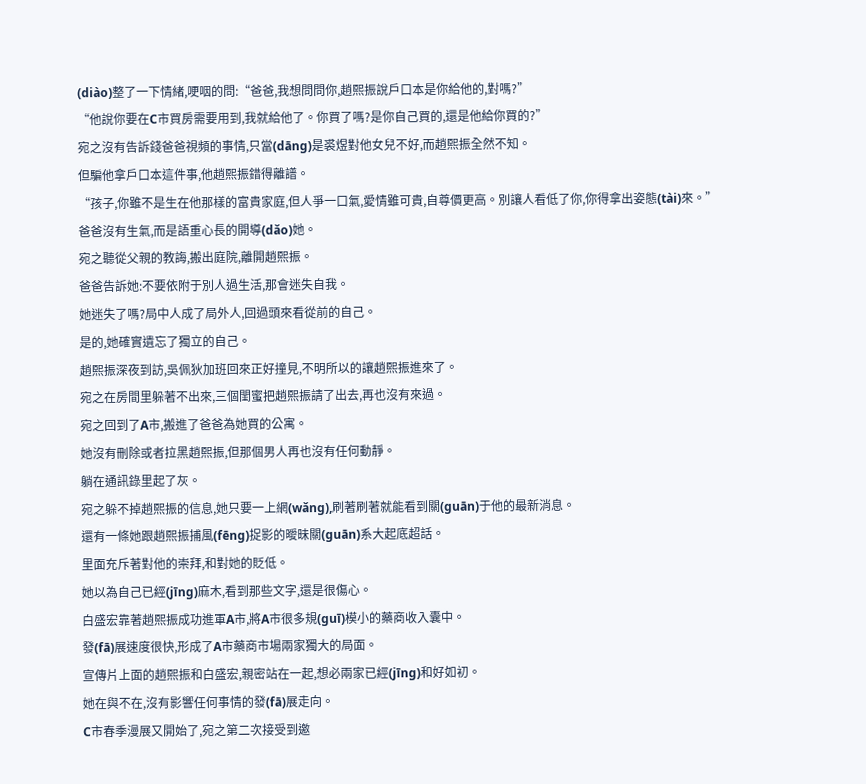(diào)整了一下情緒,哽咽的問:“爸爸,我想問問你,趙熙振說戶口本是你給他的,對嗎?”
“他說你要在C市買房需要用到,我就給他了。你買了嗎?是你自己買的,還是他給你買的?”
宛之沒有告訴錢爸爸視頻的事情,只當(dāng)是裘煜對他女兒不好,而趙熙振全然不知。
但騙他拿戶口本這件事,他趙熙振錯得離譜。
“孩子,你雖不是生在他那樣的富貴家庭,但人爭一口氣,愛情雖可貴,自尊價更高。別讓人看低了你,你得拿出姿態(tài)來。”
爸爸沒有生氣,而是語重心長的開導(dǎo)她。
宛之聽從父親的教誨,搬出庭院,離開趙熙振。
爸爸告訴她:不要依附于別人過生活,那會迷失自我。
她迷失了嗎?局中人成了局外人,回過頭來看從前的自己。
是的,她確實遺忘了獨立的自己。
趙熙振深夜到訪,吳佩狄加班回來正好撞見,不明所以的讓趙熙振進來了。
宛之在房間里躲著不出來,三個閨蜜把趙熙振請了出去,再也沒有來過。
宛之回到了A市,搬進了爸爸為她買的公寓。
她沒有刪除或者拉黑趙熙振,但那個男人再也沒有任何動靜。
躺在通訊錄里起了灰。
宛之躲不掉趙熙振的信息,她只要一上網(wǎng),刷著刷著就能看到關(guān)于他的最新消息。
還有一條她跟趙熙振捕風(fēng)捉影的曖昧關(guān)系大起底超話。
里面充斥著對他的崇拜,和對她的貶低。
她以為自己已經(jīng)麻木,看到那些文字,還是很傷心。
白盛宏靠著趙熙振成功進軍A市,將A市很多規(guī)模小的藥商收入囊中。
發(fā)展速度很快,形成了A市藥商市場兩家獨大的局面。
宣傳片上面的趙熙振和白盛宏,親密站在一起,想必兩家已經(jīng)和好如初。
她在與不在,沒有影響任何事情的發(fā)展走向。
C市春季漫展又開始了,宛之第二次接受到邀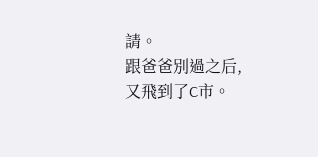請。
跟爸爸別過之后,又飛到了C市。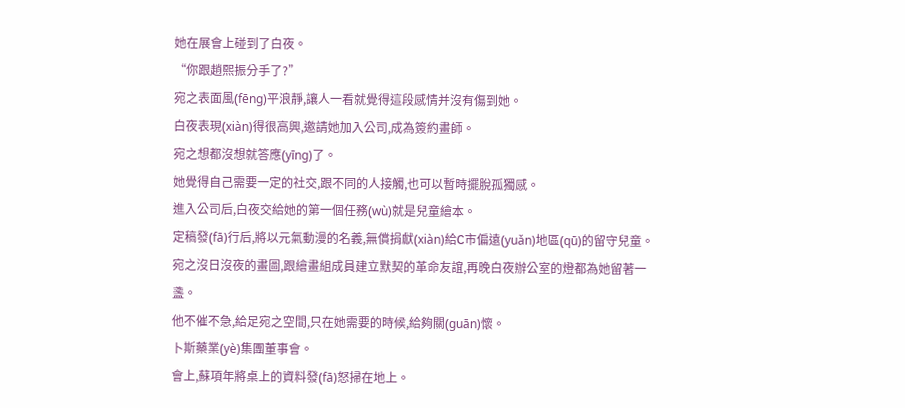她在展會上碰到了白夜。
“你跟趙熙振分手了?”
宛之表面風(fēng)平浪靜,讓人一看就覺得這段感情并沒有傷到她。
白夜表現(xiàn)得很高興,邀請她加入公司,成為簽約畫師。
宛之想都沒想就答應(yīng)了。
她覺得自己需要一定的社交,跟不同的人接觸,也可以暫時擺脫孤獨感。
進入公司后,白夜交給她的第一個任務(wù)就是兒童繪本。
定稿發(fā)行后,將以元氣動漫的名義,無償捐獻(xiàn)給C市偏遠(yuǎn)地區(qū)的留守兒童。
宛之沒日沒夜的畫圖,跟繪畫組成員建立默契的革命友誼,再晚白夜辦公室的燈都為她留著一盞。
他不催不急,給足宛之空間,只在她需要的時候,給夠關(guān)懷。
卜斯藥業(yè)集團董事會。
會上,蘇項年將桌上的資料發(fā)怒掃在地上。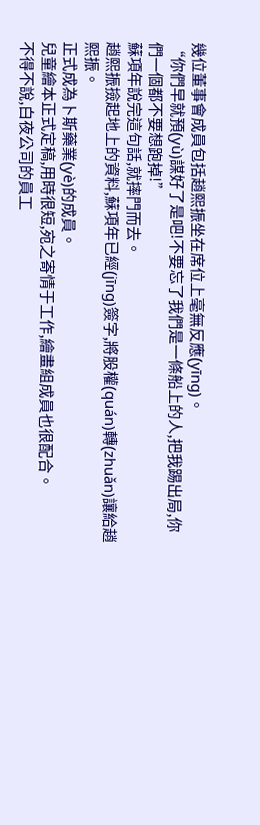幾位董事會成員包括趙熙振坐在席位上毫無反應(yīng)。
“你們早就預(yù)謀好了是吧!不要忘了我們是一條船上的人,把我踢出局,你們一個都不要想跑掉!”
蘇項年說完這句話,就摔門而去。
趙熙振撿起地上的資料,蘇項年已經(jīng)簽字,將股權(quán)轉(zhuǎn)讓給趙熙振。
正式成為卜斯藥業(yè)的成員。
兒童繪本正式定稿,用時很短,宛之寄情于工作,繪畫組成員也很配合。
不得不說,白夜公司的員工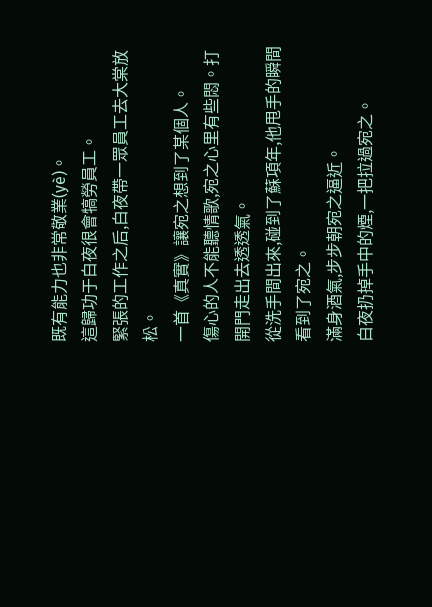既有能力也非常敬業(yè)。
這歸功于白夜很會犒勞員工。
緊張的工作之后,白夜帶一眾員工去大棠放松。
一首《真實》讓宛之想到了某個人。
傷心的人不能聽情歌,宛之心里有些悶。打開門走出去透透氣。
從洗手間出來,碰到了蘇項年,他甩手的瞬間看到了宛之。
滿身酒氣,步步朝宛之逼近。
白夜扔掉手中的煙,一把拉過宛之。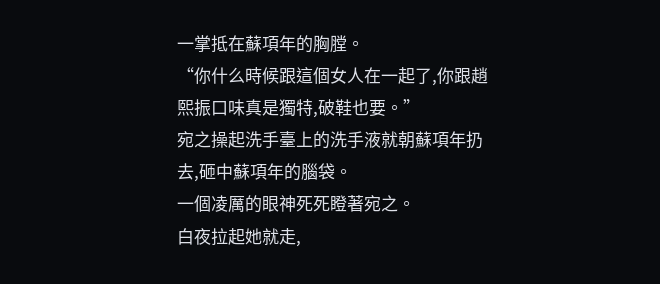一掌抵在蘇項年的胸膛。
“你什么時候跟這個女人在一起了,你跟趙熙振口味真是獨特,破鞋也要。”
宛之操起洗手臺上的洗手液就朝蘇項年扔去,砸中蘇項年的腦袋。
一個凌厲的眼神死死瞪著宛之。
白夜拉起她就走,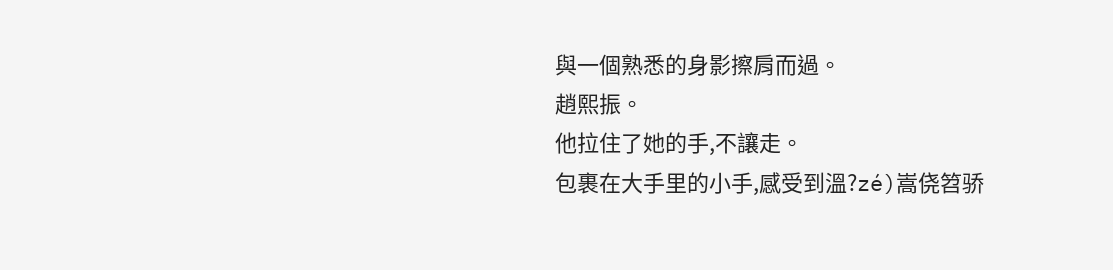與一個熟悉的身影擦肩而過。
趙熙振。
他拉住了她的手,不讓走。
包裹在大手里的小手,感受到溫?zé)嵩侥笤骄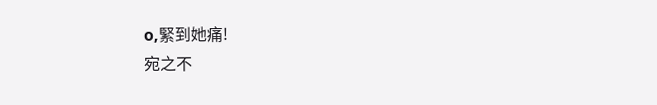o,緊到她痛!
宛之不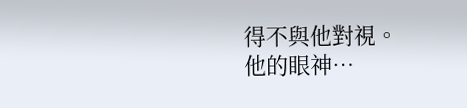得不與他對視。
他的眼神…